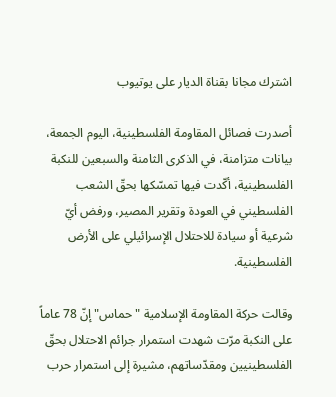اشترك مجانا بقناة الديار على يوتيوب

أصدرت فصائل المقاومة الفلسطينية، اليوم الجمعة، بيانات متزامنة، في الذكرى الثامنة والسبعين للنكبة الفلسطينية، أكّدت فيها تمسّكها بحقّ الشعب الفلسطيني في العودة وتقرير المصير، ورفض أيّ شرعية أو سيادة للاحتلال الإسرائيلي على الأرض الفلسطينية.

وقالت حركة المقاومة الإسلامية "حماس" إنّ 78 عاماً على النكبة مرّت شهدت استمرار جرائم الاحتلال بحقّ الفلسطينيين ومقدّساتهم، مشيرة إلى استمرار حرب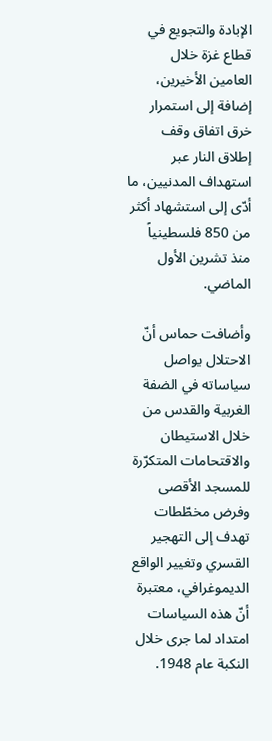الإبادة والتجويع في قطاع غزة خلال العامين الأخيرين، إضافة إلى استمرار خرق اتفاق وقف إطلاق النار عبر استهداف المدنيين، ما أدّى إلى استشهاد أكثر من 850 فلسطينياً منذ تشرين الأول الماضي.

وأضافت حماس أنّ الاحتلال يواصل سياساته في الضفة الغربية والقدس من خلال الاستيطان والاقتحامات المتكرّرة للمسجد الأقصى وفرض مخطّطات تهدف إلى التهجير القسري وتغيير الواقع الديموغرافي، معتبرة أنّ هذه السياسات امتداد لما جرى خلال النكبة عام 1948.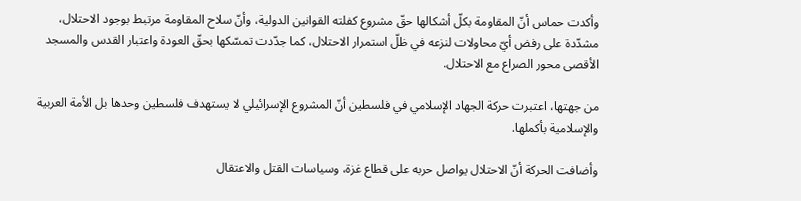وأكدت حماس أنّ المقاومة بكلّ أشكالها حقّ مشروع كفلته القوانين الدولية، وأنّ سلاح المقاومة مرتبط بوجود الاحتلال، مشدّدة على رفض أيّ محاولات لنزعه في ظلّ استمرار الاحتلال، كما جدّدت تمسّكها بحقّ العودة واعتبار القدس والمسجد الأقصى محور الصراع مع الاحتلال.

من جهتها، اعتبرت حركة الجهاد الإسلامي في فلسطين أنّ المشروع الإسرائيلي لا يستهدف فلسطين وحدها بل الأمة العربية والإسلامية بأكملها.

وأضافت الحركة أنّ الاحتلال يواصل حربه على قطاع غزة، وسياسات القتل والاعتقال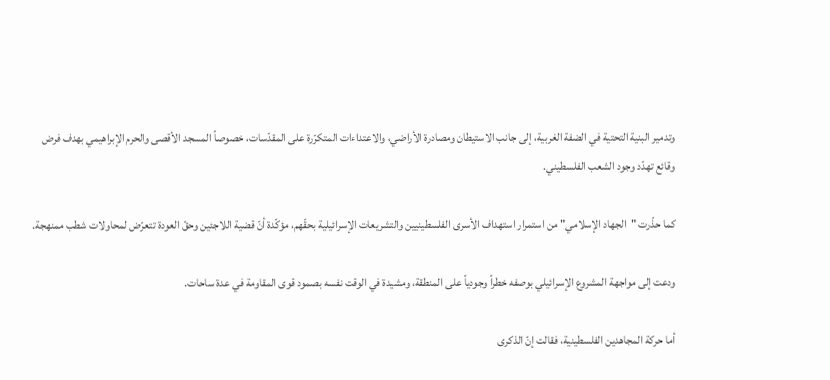وتدمير البنية التحتية في الضفة الغربية، إلى جانب الاستيطان ومصادرة الأراضي، والاعتداءات المتكرّرة على المقدّسات، خصوصاً المسجد الأقصى والحرم الإبراهيمي بهدف فرض وقائع تهدّد وجود الشعب الفلسطيني.

كما حذّرت "الجهاد الإسلامي" من استمرار استهداف الأسرى الفلسطينيين والتشريعات الإسرائيلية بحقّهم، مؤكّدة أنّ قضية اللاجئين وحقّ العودة تتعرّض لمحاولات شطب ممنهجة.

ودعت إلى مواجهة المشروع الإسرائيلي بوصفه خطراً وجودياً على المنطقة، ومشيدة في الوقت نفسه بصمود قوى المقاومة في عدة ساحات.

أما حركة المجاهدين الفلسطينية، فقالت إنّ الذكرى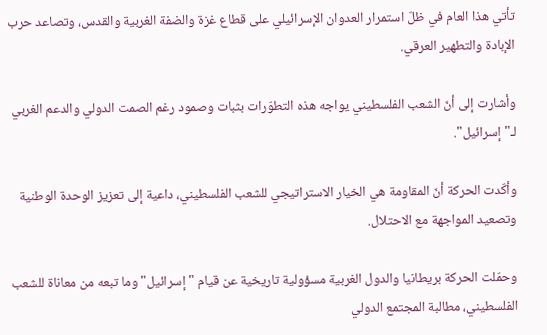تأتي هذا العام في ظلّ استمرار العدوان الإسرائيلي على قطاع غزة والضفة الغربية والقدس، وتصاعد حرب الإبادة والتطهير العرقي.

وأشارت إلى أنّ الشعب الفلسطيني يواجه هذه التطوّرات بثبات وصمود رغم الصمت الدولي والدعم الغربي لـ"إسرائيل".

وأكّدت الحركة أنّ المقاومة هي الخيار الاستراتيجي للشعب الفلسطيني، داعية إلى تعزيز الوحدة الوطنية وتصعيد المواجهة مع الاحتلال.

وحمّلت الحركة بريطانيا والدول الغربية مسؤولية تاريخية عن قيام "إسرائيل" وما تبعه من معاناة للشعب الفلسطيني، مطالبة المجتمع الدولي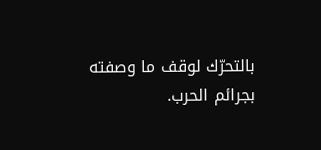بالتحرّك لوقف ما وصفته بجرائم الحرب.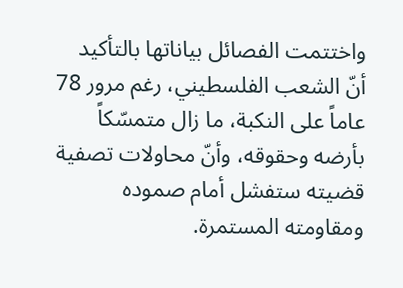واختتمت الفصائل بياناتها بالتأكيد أنّ الشعب الفلسطيني، رغم مرور 78 عاماً على النكبة، ما زال متمسّكاً بأرضه وحقوقه، وأنّ محاولات تصفية قضيته ستفشل أمام صموده ومقاومته المستمرة.